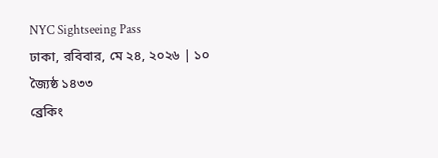NYC Sightseeing Pass
ঢাকা, রবিবার, মে ২৪, ২০২৬ | ১০ জ্যৈষ্ঠ ১৪৩৩
ব্রেকিং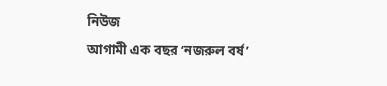নিউজ
আগামী এক বছর ‘নজরুল বর্ষ’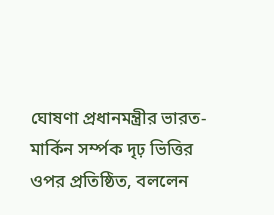ঘোষণা প্রধানমন্ত্রীর ভারত-মার্কিন সর্ম্পক দৃঢ় ভিত্তির ওপর প্রতিষ্ঠিত, বললেন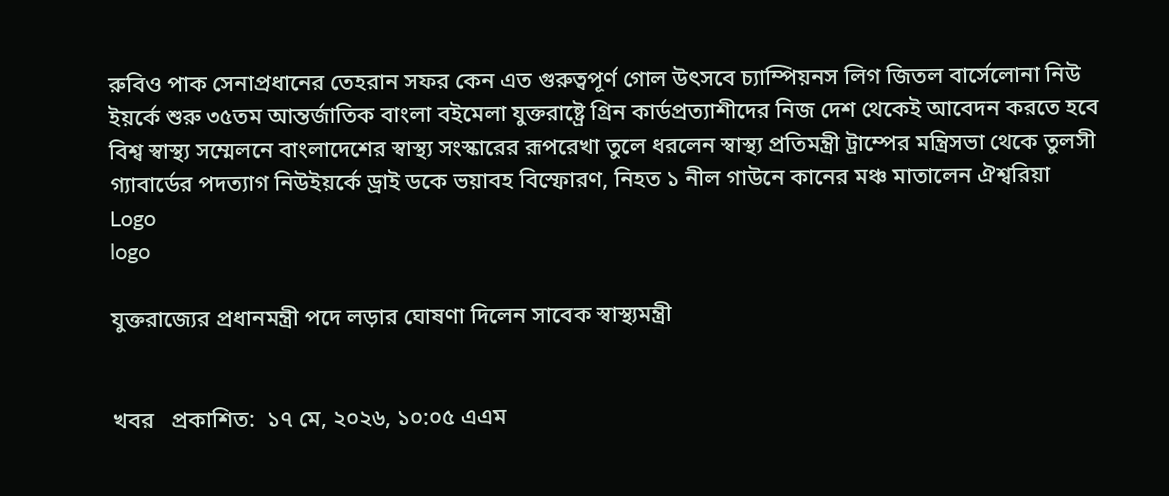রুবিও পাক সেনাপ্রধানের তেহরান সফর কেন এত গুরুত্বপূর্ণ গোল উৎসবে চ্যাম্পিয়নস লিগ জিতল বার্সেলোনা নিউ ইয়র্কে শুরু ৩৫তম আন্তর্জাতিক বাংলা বইমেলা যুক্তরাষ্ট্রে গ্রিন কার্ডপ্রত্যাশীদের নিজ দেশ থেকেই আবেদন করতে হবে বিশ্ব স্বাস্থ্য সম্মেলনে বাংলাদেশের স্বাস্থ্য সংস্কারের রূপরেখা তুলে ধরলেন স্বাস্থ্য প্রতিমন্ত্রী ট্রাম্পের মন্ত্রিসভা থেকে তুলসী গ্যাবার্ডের পদত্যাগ নিউইয়র্কে ড্রাই ডকে ভয়াবহ বিস্ফোরণ, নিহত ১ নীল গাউনে কানের মঞ্চ মাতালেন ঐশ্বরিয়া
Logo
logo

যুক্তরাজ্যের প্রধানমন্ত্রী পদে লড়ার ঘোষণা দিলেন সাবেক স্বাস্থ্যমন্ত্রী


খবর   প্রকাশিত:  ১৭ মে, ২০২৬, ১০:০৫ এএম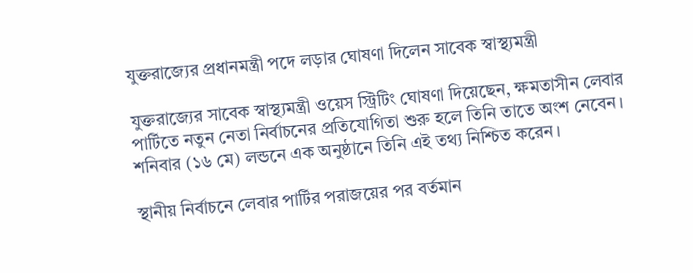যুক্তরাজ্যের প্রধানমন্ত্রী পদে লড়ার ঘোষণা দিলেন সাবেক স্বাস্থ্যমন্ত্রী

যুক্তরাজ্যের সাবেক স্বাস্থ্যমন্ত্রী ওয়েস স্ট্রিটিং ঘোষণা দিয়েছেন, ক্ষমতাসীন লেবার পার্টিতে নতুন নেতা নির্বাচনের প্রতিযোগিতা শুরু হলে তিনি তাতে অংশ নেবেন। শনিবার (১৬ মে) লন্ডনে এক অনুষ্ঠানে তিনি এই তথ্য নিশ্চিত করেন।

স্থানীয় নির্বাচনে লেবার পার্টির পরাজয়ের পর বর্তমান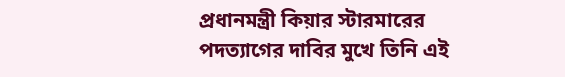প্রধানমন্ত্রী কিয়ার স্টারমারের পদত্যাগের দাবির মুখে তিনি এই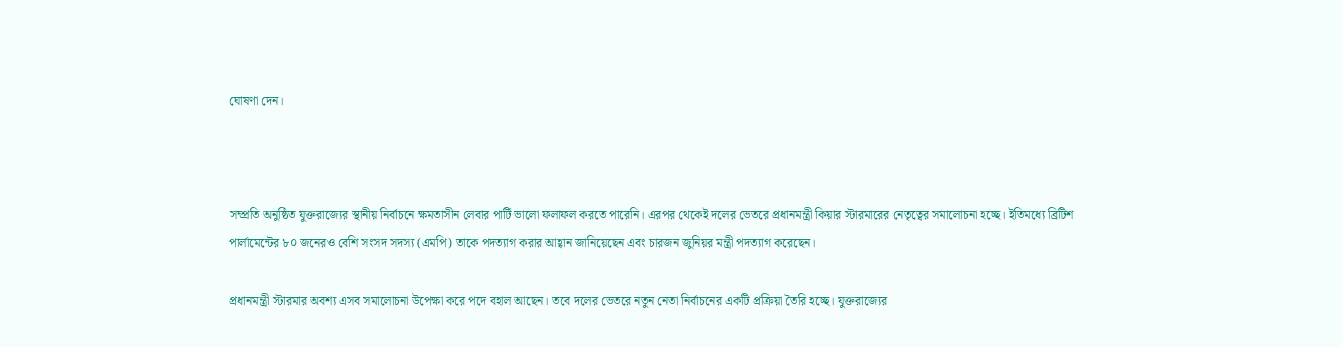ঘোষণা দেন।



সম্প্রতি অনুষ্ঠিত যুক্তরাজ্যের স্থানীয় নির্বাচনে ক্ষমতাসীন লেবার পার্টি ভালো ফলাফল করতে পারেনি। এরপর থেকেই দলের ভেতরে প্রধানমন্ত্রী কিয়ার স্টারমারের নেতৃত্বের সমালোচনা হচ্ছে। ইতিমধ্যে ব্রিটিশ পার্লামেন্টের ৮০ জনেরও বেশি সংসদ সদস্য (এমপি) তাকে পদত্যাগ করার আহ্বান জানিয়েছেন এবং চারজন জুনিয়র মন্ত্রী পদত্যাগ করেছেন।

প্রধানমন্ত্রী স্টারমার অবশ্য এসব সমালোচনা উপেক্ষা করে পদে বহাল আছেন। তবে দলের ভেতরে নতুন নেতা নির্বাচনের একটি প্রক্রিয়া তৈরি হচ্ছে। যুক্তরাজ্যের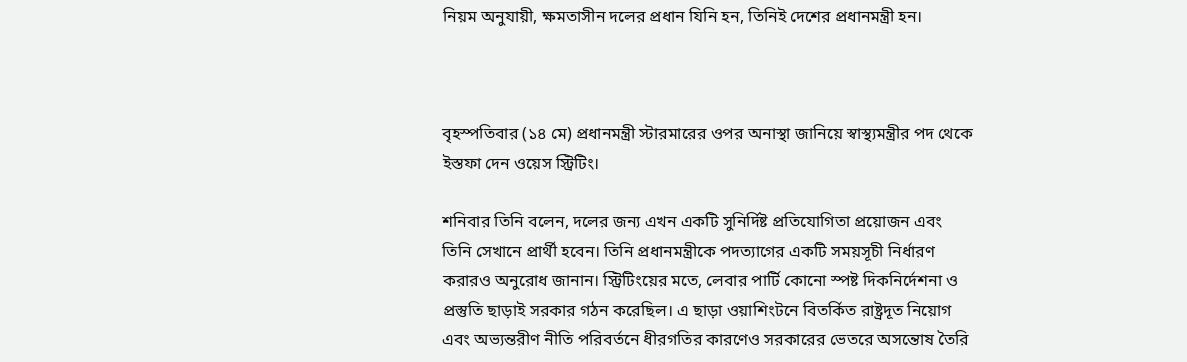নিয়ম অনুযায়ী, ক্ষমতাসীন দলের প্রধান যিনি হন, তিনিই দেশের প্রধানমন্ত্রী হন।



বৃহস্পতিবার (১৪ মে) প্রধানমন্ত্রী স্টারমারের ওপর অনাস্থা জানিয়ে স্বাস্থ্যমন্ত্রীর পদ থেকে ইস্তফা দেন ওয়েস স্ট্রিটিং।

শনিবার তিনি বলেন, দলের জন্য এখন একটি সুনির্দিষ্ট প্রতিযোগিতা প্রয়োজন এবং তিনি সেখানে প্রার্থী হবেন। তিনি প্রধানমন্ত্রীকে পদত্যাগের একটি সময়সূচী নির্ধারণ করারও অনুরোধ জানান। স্ট্রিটিংয়ের মতে, লেবার পার্টি কোনো স্পষ্ট দিকনির্দেশনা ও প্রস্তুতি ছাড়াই সরকার গঠন করেছিল। এ ছাড়া ওয়াশিংটনে বিতর্কিত রাষ্ট্রদূত নিয়োগ এবং অভ্যন্তরীণ নীতি পরিবর্তনে ধীরগতির কারণেও সরকারের ভেতরে অসন্তোষ তৈরি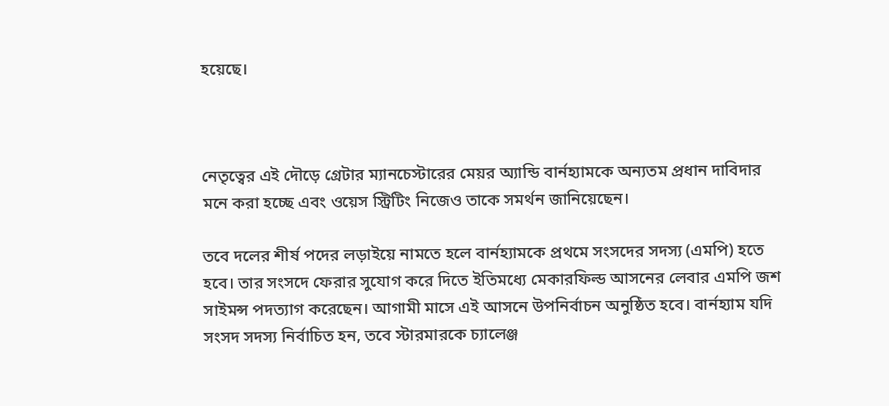হয়েছে।



নেতৃত্বের এই দৌড়ে গ্রেটার ম্যানচেস্টারের মেয়র অ্যান্ডি বার্নহ্যামকে অন্যতম প্রধান দাবিদার মনে করা হচ্ছে এবং ওয়েস স্ট্রিটিং নিজেও তাকে সমর্থন জানিয়েছেন।

তবে দলের শীর্ষ পদের লড়াইয়ে নামতে হলে বার্নহ্যামকে প্রথমে সংসদের সদস্য (এমপি) হতে হবে। তার সংসদে ফেরার সুযোগ করে দিতে ইতিমধ্যে মেকারফিল্ড আসনের লেবার এমপি জশ সাইমন্স পদত্যাগ করেছেন। আগামী মাসে এই আসনে উপনির্বাচন অনুষ্ঠিত হবে। বার্নহ্যাম যদি সংসদ সদস্য নির্বাচিত হন, তবে স্টারমারকে চ্যালেঞ্জ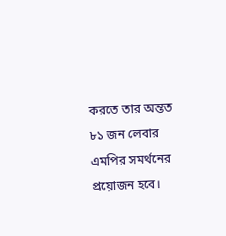করতে তার অন্তত ৮১ জন লেবার এমপির সমর্থনের প্রয়োজন হবে।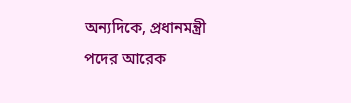অন্যদিকে, প্রধানমন্ত্রী পদের আরেক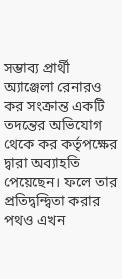সম্ভাব্য প্রার্থী অ্যাঞ্জেলা রেনারও কর সংক্রান্ত একটি তদন্তের অভিযোগ থেকে কর কর্তৃপক্ষের দ্বারা অব্যাহতি পেয়েছেন। ফলে তার প্রতিদ্বন্দ্বিতা করার পথও এখন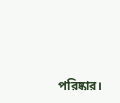পরিষ্কার।